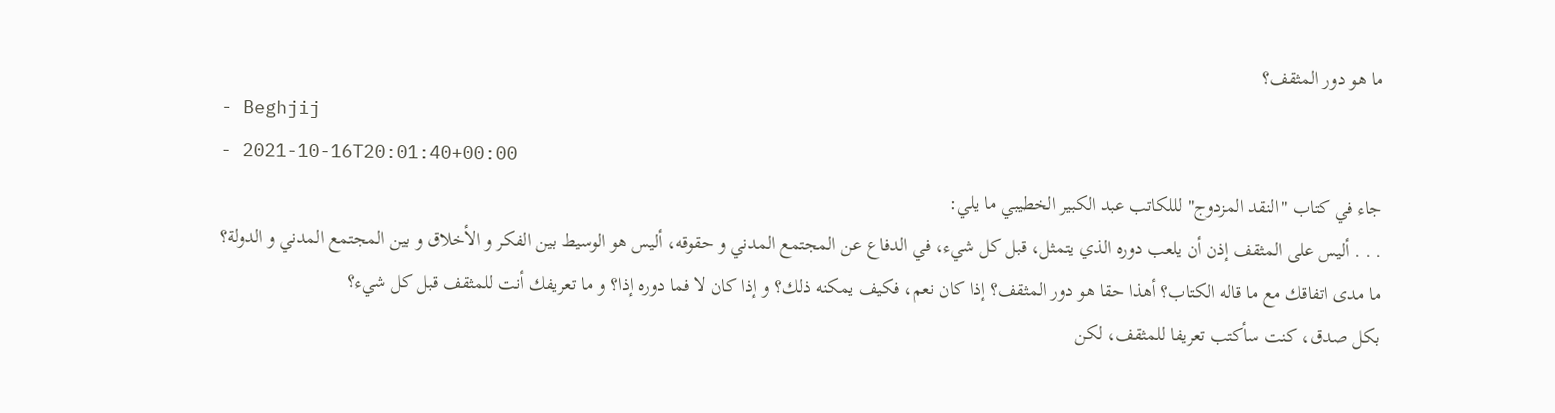ما هو دور المثقف؟
- Beghjij
- 2021-10-16T20:01:40+00:00
جاء في كتاب "النقد المزدوج" لللكاتب عبد الكبير الخطيبي ما يلي:
. . . أليس على المثقف إذن أن يلعب دوره الذي يتمثل، قبل كل شيء، في الدفاع عن المجتمع المدني و حقوقه، أليس هو الوسيط بين الفكر و الأخلاق و بين المجتمع المدني و الدولة؟
ما مدى اتفاقك مع ما قاله الكتاب؟ أهذا حقا هو دور المثقف؟ إذا كان نعم، فكيف يمكنه ذلك؟ و إذا كان لا فما دوره إذا؟ و ما تعريفك أنت للمثقف قبل كل شيء؟
بكل صدق، كنت سأكتب تعريفا للمثقف، لكن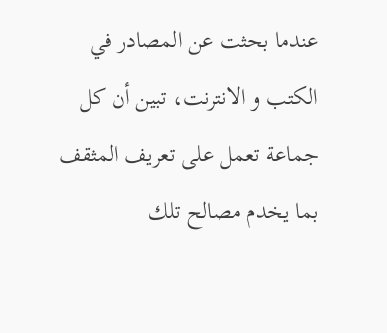عندما بحثت عن المصادر في الكتب و الانترنت، تبين أن كل جماعة تعمل على تعريف المثقف بما يخدم مصالح تلك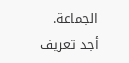الجماعة.
أجد تعريف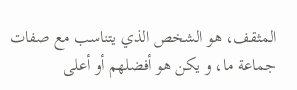المثقف، هو الشخص الذي يتناسب مع صفات جماعة ما، و يكن هو أفضلهم أو أعلى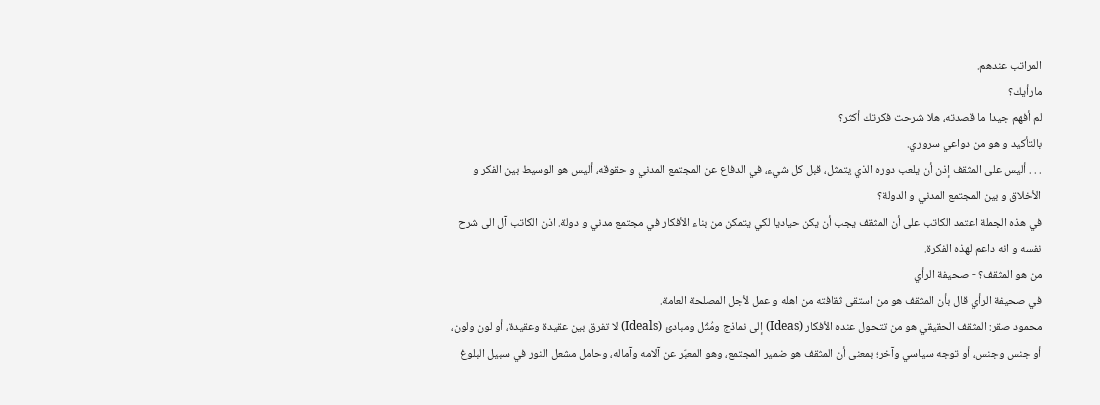المراتب عندهم.
مارأيك؟
لم أفهم جيدا ما قصدته، هلا شرحت فكرتك أكثر؟
بالتأكيد و هو من دواعي سروري.
. . . أليس على المثقف إذن أن يلعب دوره الذي يتمثل، قبل كل شيء، في الدفاع عن المجتمع المدني و حقوقه، أليس هو الوسيط بين الفكر و الأخلاق و بين المجتمع المدني و الدولة؟
في هذه الجملة اعتمد الكاتب على أن المثقف يجب أن يكن حياديا لكي يتمكن من بناء الأفكار في مجتمع مدني و دولة. اذن الكاتب آل الى شرح نفسه و انه داعم لهذه الفكرة.
من هو المثقف؟ - صحيفة الرأي
في صحيفة الرأي قال بأن المثقف هو من استقى ثقافته من اهله و عمل لأجل المصلحة العامة.
محمود صقر: المثقف الحقيقي هو من تتحول عنده الأفكار (Ideas) إلى نماذج ومُثُل ومبادئ (Ideals) لا تفرق بين عقيدة وعقيدة، أو لون ولون، أو جنس وجنس، أو توجه سياسي وآخر؛ بمعنى أن المثقف هو ضمير المجتمع، وهو المعبّر عن آلامه وآماله، وحامل مشعل النور في سبيل البلوغ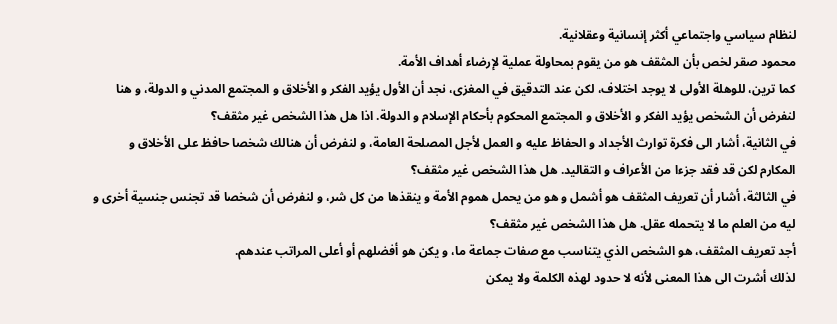لنظام سياسي واجتماعي أكثر إنسانية وعقلانية.
محمود صقر لخص بأن المثقف هو من يقوم بمحاولة عملية لإرضاء أهداف الأمة.
كما ترين، للوهلة الأولى لا يوجد اختلاف، لكن عند التدقيق في المغزى، نجد أن الأول يؤيد الفكر و الأخلاق و المجتمع المدني و الدولة، و هنا لنفرض أن الشخص يؤيد الفكر و الأخلاق و المجتمع المحكوم بأحكام الإسلام و الدولة. اذا هل هذا الشخص غير مثقف؟
في الثانية، أشار الى فكرة توارث الأجداد و الحفاظ عليه و العمل لأجل المصلحة العامة، و لنفرض أن هنالك شخصا حافظ على الأخلاق و المكارم لكن قد فقد جزءا من الأعراف و التقاليد. هل هذا الشخص غير مثقف؟
في الثالثة، أشار أن تعريف المثقف هو أشمل و هو من يحمل هموم الأمة و ينقذها من كل شر، و لنفرض أن شخصا قد تجنس جنسية أخرى و ليه من العلم ما لا يتحمله عقل. هل هذا الشخص غير مثقف؟
أجد تعريف المثقف، هو الشخص الذي يتناسب مع صفات جماعة ما، و يكن هو أفضلهم أو أعلى المراتب عندهم.
لذلك أشرت الى هذا المعنى لأنه لا حدود لهذه الكلمة ولا يمكن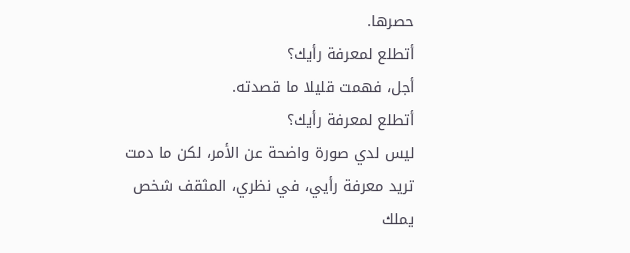حصرها.
أتطلع لمعرفة رأيك؟
أجل، فهمت قليلا ما قصدته.
أتطلع لمعرفة رأيك؟
ليس لدي صورة واضحة عن الأمر، لكن ما دمت تريد معرفة رأيي، في نظري، المثقف شخص يملك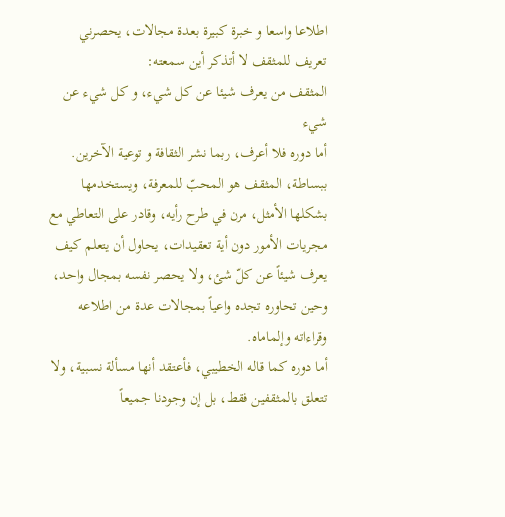اطلاعا واسعا و خبرة كبيرة بعدة مجالات، يحصرني تعريف للمثقف لا أتذكر أين سمعته:
المثقف من يعرف شيئا عن كل شيء، و كل شيء عن شيء
أما دوره فلا أعرف، ربما نشر الثقافة و توعية الآخرين.
ببساطة، المثقف هو المحبّ للمعرفة، ويستخدمها بشكلها الأمثل، مرن في طرح رأيه، وقادر على التعاطي مع مجريات الأمور دون أية تعقيدات، يحاول أن يتعلم كيف يعرف شيئاً عن كلّ شئ، ولا يحصر نفسه بمجال واحد، وحين تحاوره تجده واعياً بمجالات عدة من اطلاعه وقراءاته وإلماماه.
أما دوره كما قاله الخطيبي، فأعتقد أنها مسألة نسبية، ولا تتعلق بالمثقفين فقط، بل إن وجودنا جميعاً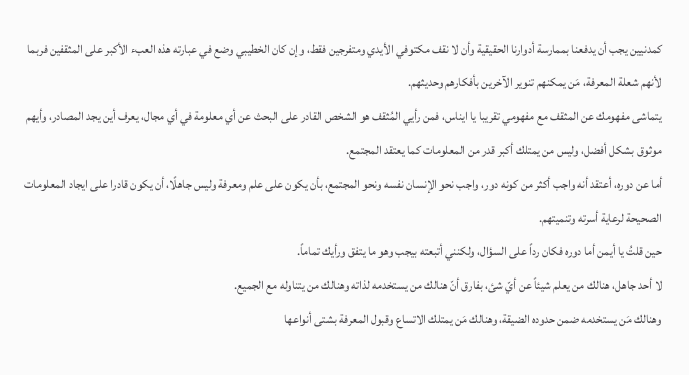كمدنيين يجب أن يدفعنا بممارسة أدوارنا الحقيقية وأن لا نقف مكتوفي الأيدي ومتفرجين فقط، وإن كان الخطيبي وضع في عبارته هذه العبء الأكبر على المثقفين فربما لأنهم شعلة المعرفة، مَن يمكنهم تنوير الآخرين بأفكارهم وحديثهم.
يتماشى مفهومك عن المثقف مع مفهومي تقريبا يا ايناس، فمن رأيي المُثقف هو الشخص القادر على البحث عن أي معلومة في أي مجال، يعرف أين يجد المصادر، وأيهم موثوق بشكل أفضل، وليس من يمتلك أكبر قدر من المعلومات كما يعتقد المجتمع.
أما عن دوره، أعتقد أنه واجب أكثر من كونه دور، واجب نحو الإنسان نفسه ونحو المجتمع، بأن يكون على علم ومعرفة وليس جاهلًا، أن يكون قادرا على ايجاد المعلومات الصحيحة لرعاية أسرته وتنميتهم.
حين قلتُ يا أيمن أما دوره فكان رداً على السؤال، ولكنني أتبعته بيجب وهو ما يتفق ورأيك تماماً.
لا أحد جاهل، هنالك من يعلم شيئاً عن أيّ شئ، بفارق أنّ هنالك من يستخدمه لذاته وهنالك من يتناوله مع الجميع.
وهنالك مَن يستخدمه ضمن حدوده الضيقة، وهنالك مَن يمتلك الاتساع وقبول المعرفة بشتى أنواعها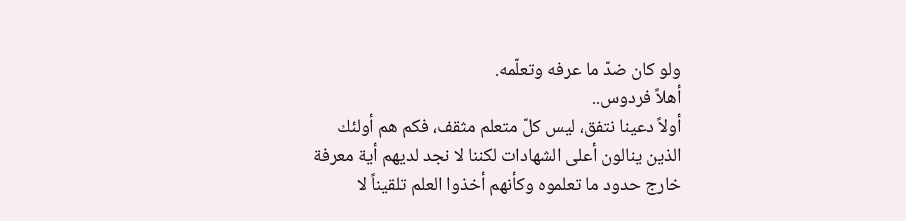ولو كان ضدّ ما عرفه وتعلّمه.
أهلاً فردوس..
أولاً دعينا نتفق، ليس كلّ متعلم مثقف، فكم هم أولئك الذين ينالون أعلى الشهادات لكننا لا نجد لديهم أية معرفة خارج حدود ما تعلموه وكأنهم أخذوا العلم تلقيناً لا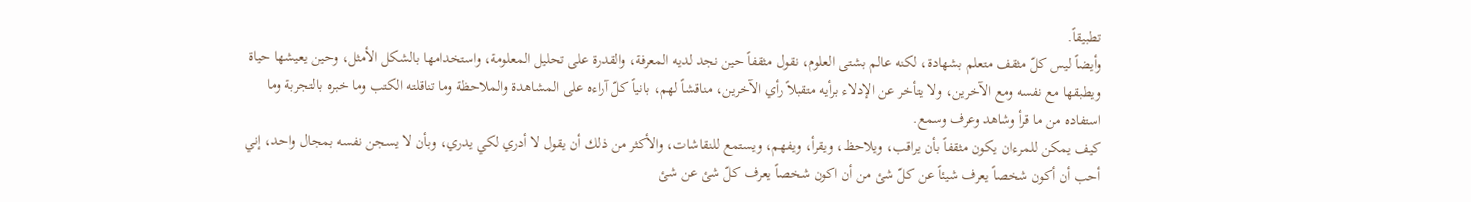تطبيقاً.
وأيضاً ليس كلّ مثقف متعلم بشهادة، لكنه عالم بشتى العلوم، نقول مثقفاً حين نجد لديه المعرفة، والقدرة على تحليل المعلومة، واستخدامها بالشكل الأمثل، وحين يعيشها حياة ويطبقها مع نفسه ومع الآخرين، ولا يتأخر عن الإدلاء برأيه متقبلاً رأي الآخرين، مناقشاً لهم، بانياً كلّ آراءه على المشاهدة والملاحظة وما تناقلته الكتب وما خبره بالتجربة وما استفاده من ما قرأ وشاهد وعرف وسمع.
كيف يمكن للمرءان يكون مثقفاً بأن يراقب، ويلاحظ، ويقرأ، ويفهم، ويستمع للنقاشات، والأكثر من ذلك أن يقول لا أدري لكي يدري، وبأن لا يسجن نفسه بمجال واحد، إني أحب أن أكون شخصاً يعرف شيئاً عن كلّ شئ من أن اكون شخصاً يعرف كلّ شئ عن شئ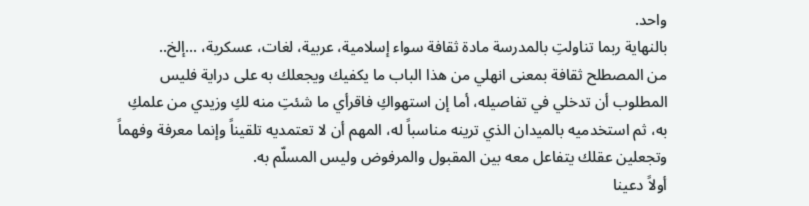واحد.
بالنهاية ربما تناولتِ بالمدرسة مادة ثقافة سواء إسلامية، عربية، لغات، عسكرية، ...إلخ..
من المصطلح ثقافة بمعنى انهلي من هذا الباب ما يكفيك ويجعلك به على دراية فليس المطلوب أن تدخلي في تفاصيله، أما إن استهواكِ فاقرأي ما شئتِ منه لكِ وزيدي من علمكِ به، ثم استخدميه بالميدان الذي ترينه مناسباً له، المهم أن لا تعتمديه تلقيناً وإنما معرفة وفهماً وتجعلين عقلك يتفاعل معه بين المقبول والمرفوض وليس المسلّم به.
أولاً دعينا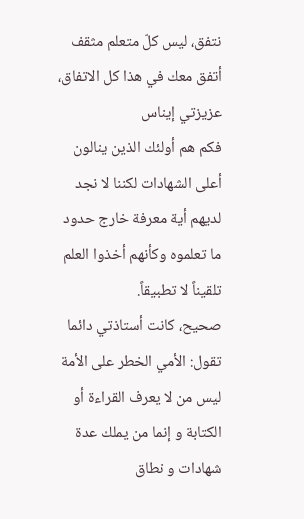نتفق، ليس كلّ متعلم مثقف
أتفق معك في هذا كل الاتفاق، عزيزتي إيناس
فكم هم أولئك الذين ينالون أعلى الشهادات لكننا لا نجد لديهم أية معرفة خارج حدود ما تعلموه وكأنهم أخذوا العلم تلقيناً لا تطبيقاً.
صحيح، كانت أستاذتي دائما تقول: الأمي الخطر على الأمة ليس من لا يعرف القراءة أو الكتابة و إنما من يملك عدة شهادات و نطاق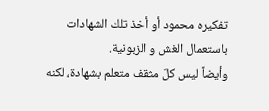تفكيره محمود أو أخذ تلك الشهادات باستعمال الغش و الزبونية.
وأيضاً ليس كلّ مثقف متعلم بشهادة، لكنه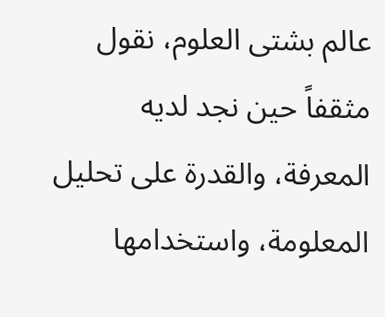عالم بشتى العلوم، نقول مثقفاً حين نجد لديه المعرفة، والقدرة على تحليل المعلومة، واستخدامها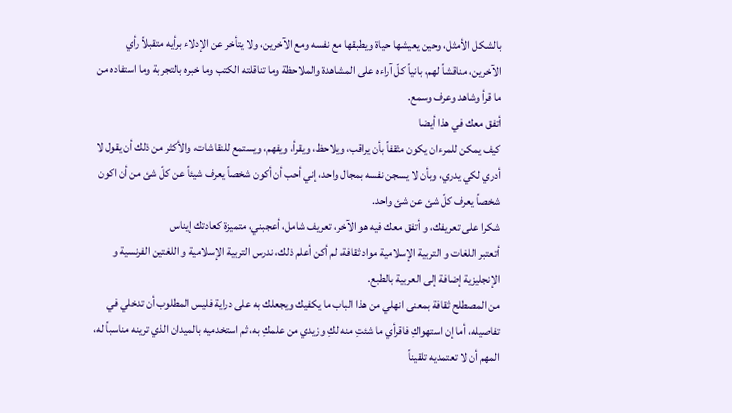بالشكل الأمثل، وحين يعيشها حياة ويطبقها مع نفسه ومع الآخرين، ولا يتأخر عن الإدلاء برأيه متقبلاً رأي الآخرين، مناقشاً لهم، بانياً كلّ آراءه على المشاهدة والملاحظة وما تناقلته الكتب وما خبره بالتجربة وما استفاده من ما قرأ وشاهد وعرف وسمع.
أتفق معك في هذا أيضا
كيف يمكن للمرءان يكون مثقفاً بأن يراقب، ويلاحظ، ويقرأ، ويفهم، ويستمع للنقاشات، والأكثر من ذلك أن يقول لا أدري لكي يدري، وبأن لا يسجن نفسه بمجال واحد، إني أحب أن أكون شخصاً يعرف شيئاً عن كلّ شئ من أن اكون شخصاً يعرف كلّ شئ عن شئ واحد.
شكرا على تعريفك، و أتفق معك فيه هو الآخر، تعريف شامل، أعجبني، متميزة كعادتك إيناس
أتعتبر اللغات و التربية الإسلامية مواد ثقافة، لم أكن أعلم ذلك، ندرس التربية الإسلامية و اللغتين الفرنسية و الإنجليزية إضافة إلى العربية بالطبع.
من المصطلح ثقافة بمعنى انهلي من هذا الباب ما يكفيك ويجعلك به على دراية فليس المطلوب أن تدخلي في تفاصيله، أما إن استهواكِ فاقرأي ما شئتِ منه لكِ وزيدي من علمكِ به، ثم استخدميه بالميدان الذي ترينه مناسباً له، المهم أن لا تعتمديه تلقيناً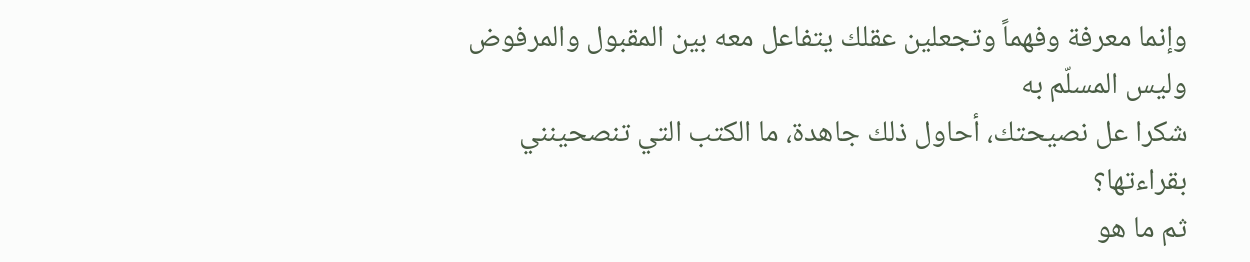وإنما معرفة وفهماً وتجعلين عقلك يتفاعل معه بين المقبول والمرفوض وليس المسلّم به
شكرا عل نصيحتك، أحاول ذلك جاهدة، ما الكتب التي تنصحينني بقراءتها؟
ثم ما هو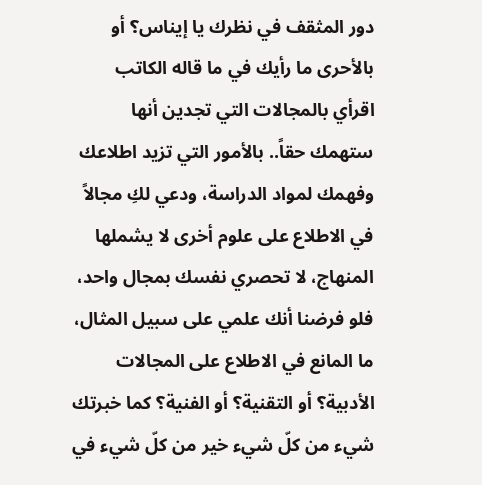دور المثقف في نظرك يا إيناس؟ أو بالأحرى ما رأيك في ما قاله الكاتب
اقرأي بالمجالات التي تجدين أنها ستهمك حقاً.. بالأمور التي تزيد اطلاعك وفهمك لمواد الدراسة، ودعي لكِ مجالاً في الاطلاع على علوم أخرى لا يشملها المنهاج، لا تحصري نفسك بمجال واحد، فلو فرضنا أنك علمي على سبيل المثال، ما المانع في الاطلاع على المجالات الأدبية؟ أو التقنية؟ أو الفنية؟ كما خبرتك شيء من كلّ شيء خير من كلّ شيء في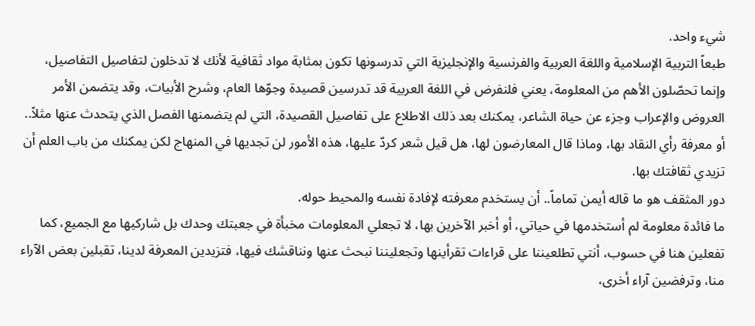شيء واحد.
طبعاً التربية الإسلامية واللغة العربية والفرنسية والإنجليزية التي تدرسونها تكون بمثابة مواد ثقافية لأنك لا تدخلون لتفاصيل التفاصيل، وإنما تحصّلون الأهم من المعلومة، يعني فلنفرض في اللغة العربية قد تدرسين قصيدة وجوّها العام، وشرح الأبيات، وقد يتضمن الأمر العروض والإعراب وجزء عن حياة الشاعر، يمكنك بعد ذلك الاطلاع على تفاصيل القصيدة، التي لم يتضمنها الفصل الذي يتحدث عنها مثلاً.. أو معرفة رأي النقاد بها، وماذا قال المعارضون لها، هل قيل شعر كردّ عليها، هذه الأمور لن تجديها في المنهاج لكن يمكنك من باب العلم أن تزيدي ثقافتك بها.
دور المثقف هو ما قاله أيمن تماماً.. أن يستخدم معرفته لإفادة نفسه والمحيط حوله.
ما فائدة معلومة لم أستخدمها في حياتي، أو أخبر الآخرين بها، لا تجعلي المعلومات مخبأة في جعبتك وحدك بل شاركيها مع الجميع، كما تفعلين هنا في حسوب، أنتي تطلعيننا على قراءات تقرأينها وتجعليننا نبحث عنها ونناقشك فيها، فتزيدين المعرفة لدينا، تقبلين بعض الآراء منا، وترفضين آراء أخرى،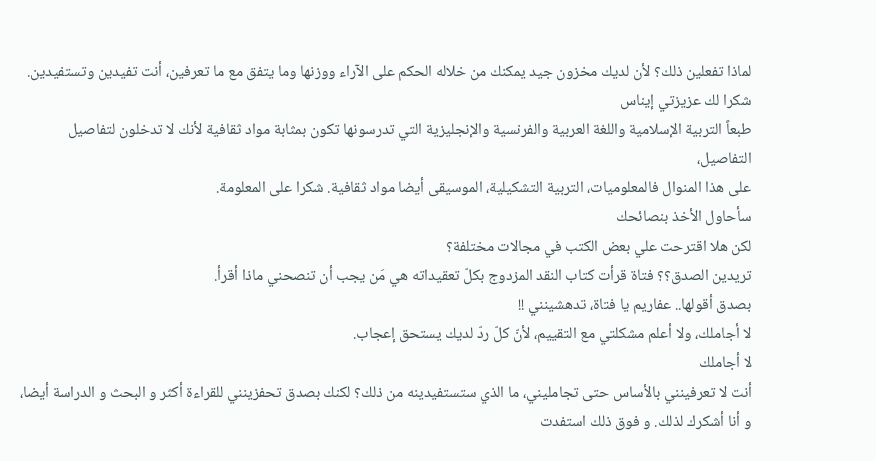لماذا تفعلين ذلك؟ لأن لديك مخزون جيد يمكنك من خلاله الحكم على الآراء ووزنها وما يتفق مع ما تعرفين، أنت تفيدين وتستفيدين.
شكرا لك عزيزتي إيناس
طبعاً التربية الإسلامية واللغة العربية والفرنسية والإنجليزية التي تدرسونها تكون بمثابة مواد ثقافية لأنك لا تدخلون لتفاصيل التفاصيل،
على هذا المنوال فالمعلوميات، التربية التشكيلية، الموسيقى أيضا مواد ثقافية. شكرا على المعلومة.
سأحاول الأخذ بنصائحك
لكن هلا اقترحت علي بعض الكتب في مجالات مختلفة؟
تريدين الصدق؟؟ فتاة قرأت كتاب النقد المزدوج بكلّ تعقيداته هي مَن يجب أن تنصحني ماذا أقرأ.
بصدق أقولها.. عفاريم يا فتاة، تدهشينني !!
لا أجاملك، ولا أعلم مشكلتي مع التقييم، لأنّ كلّ ردّ لديك يستحق إعجاب.
لا أجاملك
أنت لا تعرفينني بالأساس حتى تجامليني، ما الذي ستستفيدينه من ذلك؟ لكنك بصدق تحفزينني للقراءة أكثر و البحث و الدراسة أيضا، و أنا أشكرك لذلك. و فوق ذلك استفدت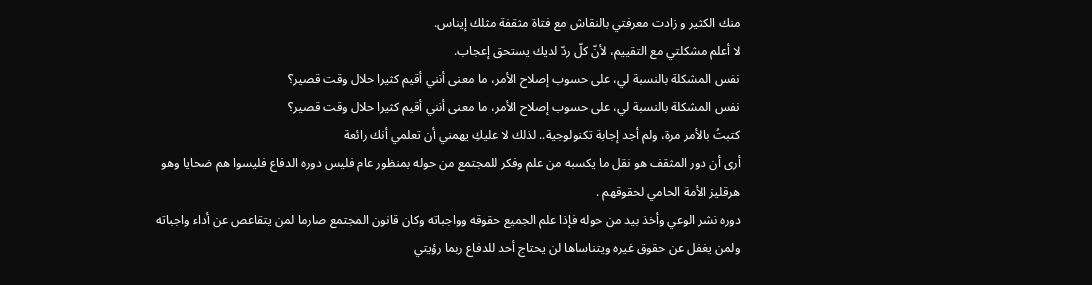منك الكثير و زادت معرفتي بالنقاش مع فتاة مثقفة مثلك إيناس.
لا أعلم مشكلتي مع التقييم، لأنّ كلّ ردّ لديك يستحق إعجاب.
نفس المشكلة بالنسبة لي، على حسوب إصلاح الأمر، ما معنى أنني أقيم كثيرا حلال وقت قصير؟
نفس المشكلة بالنسبة لي، على حسوب إصلاح الأمر، ما معنى أنني أقيم كثيرا حلال وقت قصير؟
كتبتُ بالأمر مرة، ولم أجد إجابة تكنولوجية.. لذلك لا عليكِ يهمني أن تعلمي أنك رائعة
أرى أن دور المثقف هو نقل ما يكسبه من علم وفكر للمجتمع من حوله بمنظور عام فليس دوره الدفاع فليسوا هم ضحايا وهو هرقليز الأمة الحامي لحقوقهم .
دوره نشر الوعي وأخذ بيد من حوله فإذا علم الجميع حقوقه وواجباته وكان قانون المجتمع صارما لمن يتقاعص عن أداء واجباته ولمن يغفل عن حقوق غيره ويتناساها لن يحتاج أحد للدفاع ربما رؤيتي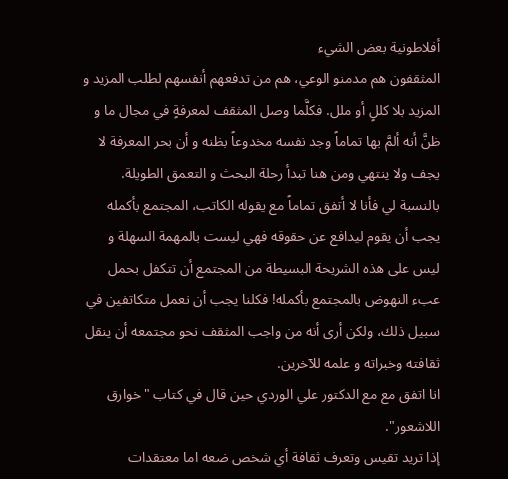أفلاطونية بعض الشيء
المثقفون هم مدمنو الوعي، هم من تدفعهم أنفسهم لطلب المزيد و المزيد بلا كللٍ أو ملل. فكلَّما وصل المثقف لمعرفةٍ في مجال ما و ظنَّ أنه ألمَّ بها تماماً وجد نفسه مخدوعاً بظنه و أن بحر المعرفة لا يجف ولا ينتهي ومن هنا تبدأ رحلة البحث و التعمق الطويلة.
بالنسبة لي فأنا لا أتفق تماماً مع يقوله الكاتب، المجتمع بأكمله يجب أن يقوم ليدافع عن حقوقه فهي ليست بالمهمة السهلة و ليس على هذه الشريحة البسيطة من المجتمع أن تتكفل بحمل عبء النهوض بالمجتمع بأكمله! فكلنا يجب أن نعمل متكاتفين في سبيل ذلك، ولكن أرى أنه من واجب المثقف نحو مجتمعه أن ينقل ثقافته وخبراته و علمه للآخرين.
انا اتفق مع مع الدكتور علي الوردي حين قال في كتاب "خوارق اللاشعور".
إذا تريد تقيس وتعرف ثقافة أي شخص ضعه اما معتقدات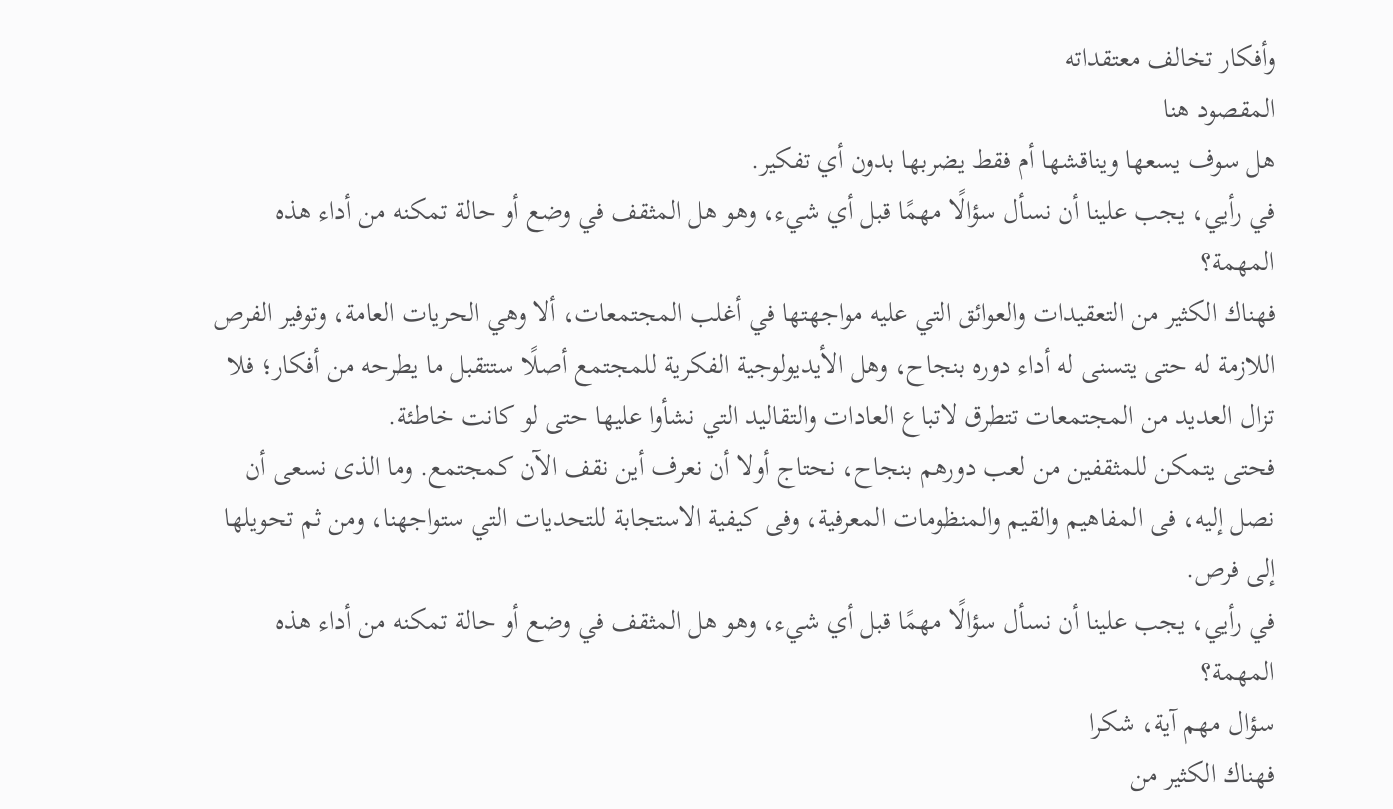وأفكار تخالف معتقداته
المقصود هنا
هل سوف يسعها ويناقشها أم فقط يضربها بدون أي تفكير.
في رأيي، يجب علينا أن نسأل سؤالًا مهمًا قبل أي شيء، وهو هل المثقف في وضع أو حالة تمكنه من أداء هذه المهمة؟
فهناك الكثير من التعقيدات والعوائق التي عليه مواجهتها في أغلب المجتمعات، ألا وهي الحريات العامة، وتوفير الفرص اللازمة له حتى يتسنى له أداء دوره بنجاح، وهل الأيديولوجية الفكرية للمجتمع أصلًا ستتقبل ما يطرحه من أفكار؛ فلا تزال العديد من المجتمعات تتطرق لاتباع العادات والتقاليد التي نشأوا عليها حتى لو كانت خاطئة.
فحتى يتمكن للمثقفين من لعب دورهم بنجاح، نحتاج أولا أن نعرف أين نقف الآن كمجتمع. وما الذى نسعى أن نصل إليه، فى المفاهيم والقيم والمنظومات المعرفية، وفى كيفية الاستجابة للتحديات التي ستواجهنا، ومن ثم تحويلها إلى فرص.
في رأيي، يجب علينا أن نسأل سؤالًا مهمًا قبل أي شيء، وهو هل المثقف في وضع أو حالة تمكنه من أداء هذه المهمة؟
سؤال مهم آية، شكرا
فهناك الكثير من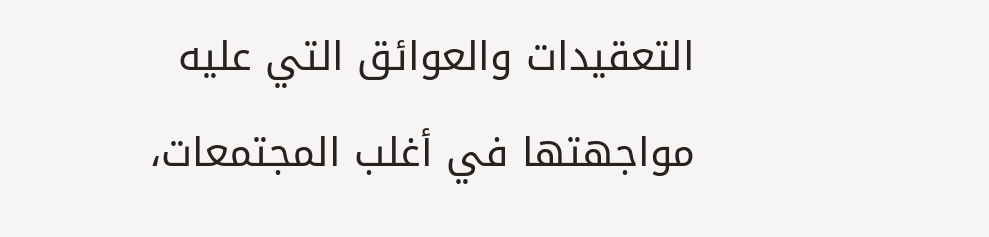التعقيدات والعوائق التي عليه مواجهتها في أغلب المجتمعات،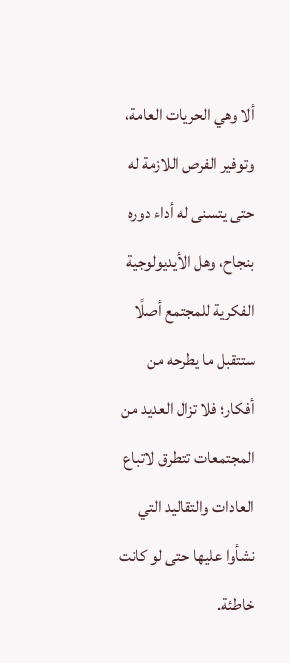ألا وهي الحريات العامة، وتوفير الفرص اللازمة له حتى يتسنى له أداء دوره بنجاح، وهل الأيديولوجية الفكرية للمجتمع أصلًا ستتقبل ما يطرحه من أفكار؛ فلا تزال العديد من المجتمعات تتطرق لاتباع العادات والتقاليد التي نشأوا عليها حتى لو كانت خاطئة.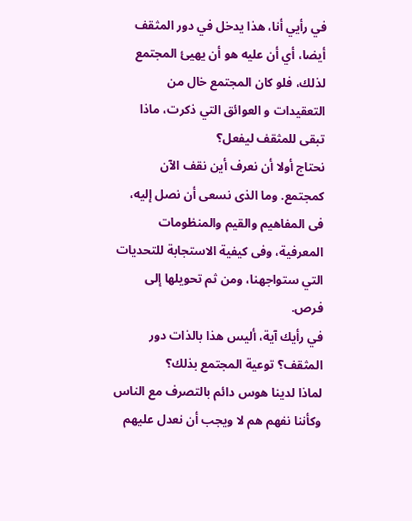في رأيي أنا، هذا يدخل في دور المثقف أيضا، أي أن عليه هو أن يهيئ المجتمع لذلك، فلو كان المجتمع خال من التعقيدات و العوائق التي ذكرت، ماذا تبقى للمثقف ليفعل؟
نحتاج أولا أن نعرف أين نقف الآن كمجتمع. وما الذى نسعى أن نصل إليه، فى المفاهيم والقيم والمنظومات المعرفية، وفى كيفية الاستجابة للتحديات التي ستواجهنا، ومن ثم تحويلها إلى فرص.
في رأيك آية، أليس هذا بالذات دور المثقف؟ توعية المجتمع بذلك؟
لماذا لدينا هوس دائم بالتصرف مع الناس وكأننا نفهم هم لا ويجب أن نعدل عليهم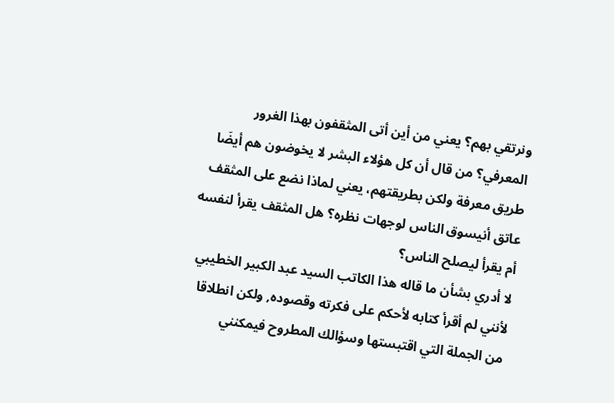ونرتقي بهم؟ يعني من أين أتى المثقفون بهذا الغرور المعرفي؟ من قال أن كل هؤلاء البشر لا يخوضون هم أيضَا طريق معرفة ولكن بطريقتهم، يعني لماذا نضع على المثقف عاتق أنيسوق الناس لوجهات نظره؟ هل المثقف يقرأ لنفسه أم يقرأ ليصلح الناس؟
لا أدري بشأن ما قاله هذا الكاتب السيد عبد الكبير الخطيبي لأنني لم أقرأ كتابه لأحكم على فكرته وقصوده, ولكن انطلاقا من الجملة التي اقتبستها وسؤالك المطروح فيمكنني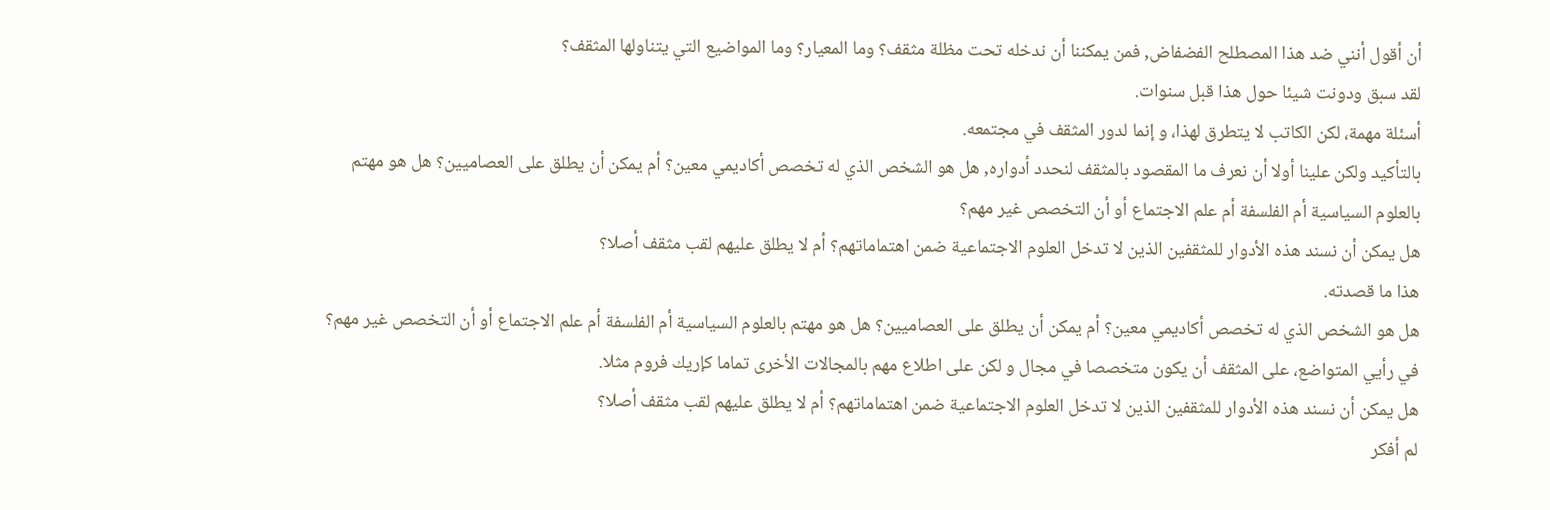أن أقول أنني ضد هذا المصطلح الفضفاض, فمن يمكننا أن ندخله تحت مظلة مثقف؟ وما المعيار؟ وما المواضيع التي يتناولها المثقف؟
لقد سبق ودونت شيئا حول هذا قبل سنوات.
أسئلة مهمة، لكن الكاتب لا يتطرق لهذا، و إنما لدور المثقف في مجتمعه.
بالتأكيد ولكن علينا أولا أن نعرف ما المقصود بالمثقف لنحدد أدواره, هل هو الشخص الذي له تخصص أكاديمي معين؟ أم يمكن أن يطلق على العصاميين؟ هل هو مهتم بالعلوم السياسية أم الفلسفة أم علم الاجتماع أو أن التخصص غير مهم؟
هل يمكن أن نسند هذه الأدوار للمثقفين الذين لا تدخل العلوم الاجتماعية ضمن اهتماماتهم؟ أم لا يطلق عليهم لقب مثقف أصلا؟
هذا ما قصدته.
هل هو الشخص الذي له تخصص أكاديمي معين؟ أم يمكن أن يطلق على العصاميين؟ هل هو مهتم بالعلوم السياسية أم الفلسفة أم علم الاجتماع أو أن التخصص غير مهم؟
في رأيي المتواضع، على المثقف أن يكون متخصصا في مجال و لكن على اطلاع مهم بالمجالات الأخرى تماما كإريك فروم مثلا.
هل يمكن أن نسند هذه الأدوار للمثقفين الذين لا تدخل العلوم الاجتماعية ضمن اهتماماتهم؟ أم لا يطلق عليهم لقب مثقف أصلا؟
لم أفكر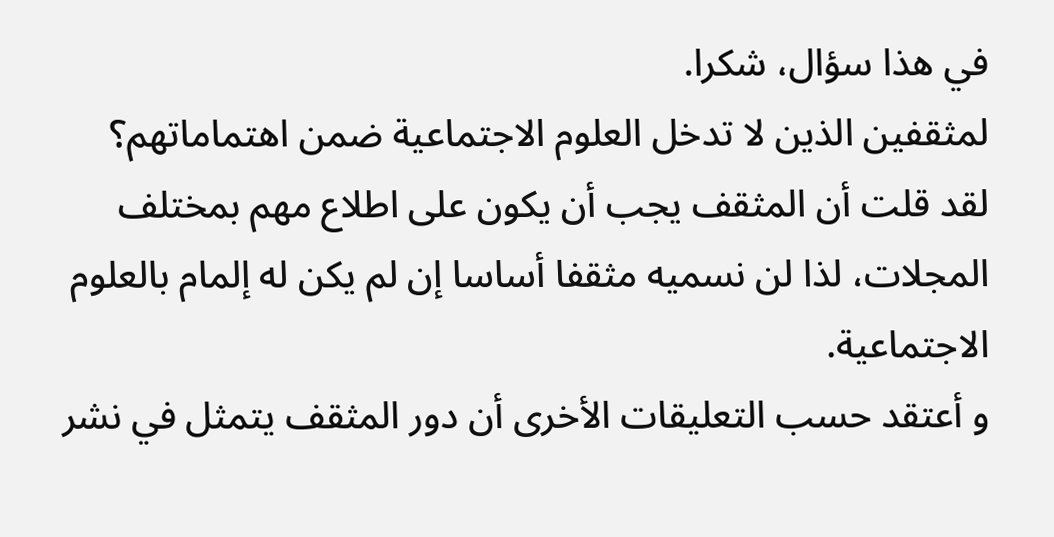في هذا سؤال، شكرا.
لمثقفين الذين لا تدخل العلوم الاجتماعية ضمن اهتماماتهم؟
لقد قلت أن المثقف يجب أن يكون على اطلاع مهم بمختلف المجلات، لذا لن نسميه مثقفا أساسا إن لم يكن له إلمام بالعلوم الاجتماعية.
و أعتقد حسب التعليقات الأخرى أن دور المثقف يتمثل في نشر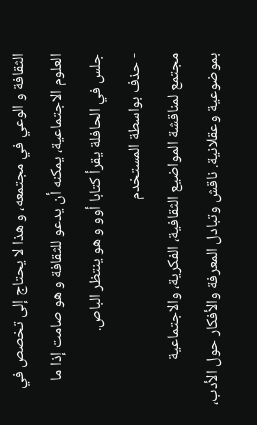الثقافة و الوعي في مجتمعه، و هذا لا يحتاج إلى تخصص في العلوم الاجتماعية، يمكنه أن يدعو للثقافة و هو صامت إذا ما جلس في الحافلة يقرأ كتابا أوو و هو ينتظر الباص.
- حذف بواسطة المستخدم
مجتمع لمناقشة المواضيع الثقافية، الفكرية، والاجتماعية بموضوعية وعقلانية. ناقش وتبادل المعرفة والأفكار حول الأدب،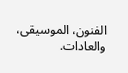الفنون، الموسيقى، والعادات.